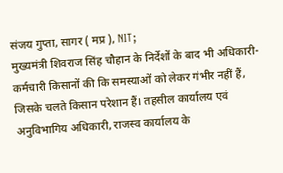संजय गुप्ता, सागर ( मप्र ), NIT;
मुख्यमंत्री शिवराज सिंह चौहान के निर्देशों के बाद भी अधिकारी-कर्मचारी किसानों की कि समस्याओं को लेकर गंभीर नहीं हैं, जिसके चलते किसान परेशान हैं। तहसील कार्यालय एवं अनुविभागिय अधिकारी, राजस्व कार्यालय के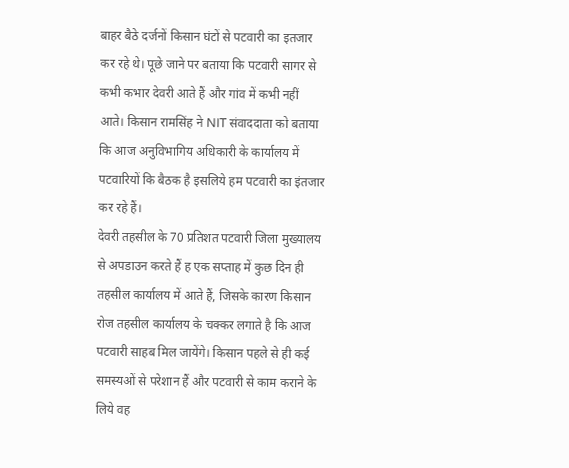बाहर बैठे दर्जनों किसान घंटों से पटवारी का इतजार कर रहे थे। पूछे जाने पर बताया कि पटवारी सागर से कभी कभार देवरी आते हैं और गांव में कभी नहीं आते। किसान रामसिंह ने NIT संवाददाता को बताया कि आज अनुविभागिय अधिकारी के कार्यालय में पटवारियों कि बैठक है इसलिये हम पटवारी का इंतजार कर रहे हैं।
देवरी तहसील के 70 प्रतिशत पटवारी जिला मुख्यालय से अपडाउन करते हैं ह एक सप्ताह में कुछ दिन ही तहसील कार्यालय में आते हैं, जिसके कारण किसान रोज तहसील कार्यालय के चक्कर लगाते है कि आज पटवारी साहब मिल जायेंगे। किसान पहले से ही कई समस्यओं से परेशान हैं और पटवारी से काम कराने के लिये वह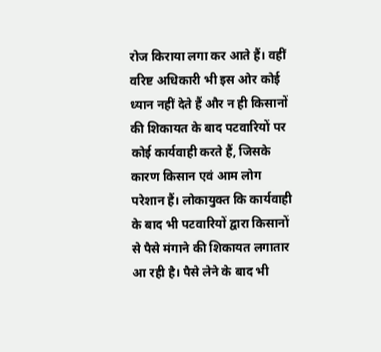रोज किराया लगा कर आते हैं। वहीं वरिष्ट अधिकारी भी इस ओर कोई ध्यान नहीं देते हैं और न ही किसानों की शिकायत के बाद पटवारियों पर कोई कार्यवाही करते हैं, जिसके कारण किसान एवं आम लोग परेशान हैं। लोकायुक्त कि कार्यवाही के बाद भी पटवारियों द्वारा किसानों से पैसे मंगाने की शिकायत लगातार आ रही है। पैसे लेने के बाद भी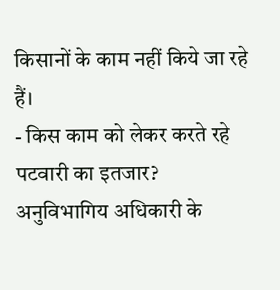किसानों के काम नहीं किये जा रहे हैं।
- किस काम को लेकर करते रहे पटवारी का इतजार?
अनुविभागिय अधिकारी के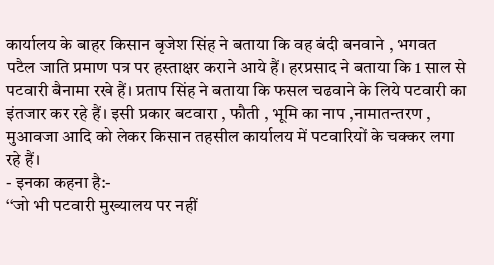कार्यालय के बाहर किसान बृजेश सिंह ने बताया कि वह बंदी बनवाने , भगवत पटैल जाति प्रमाण पत्र पर हस्ताक्षर कराने आये हैं। हरप्रसाद ने बताया कि 1 साल से पटवारी बैनामा रखे हैं। प्रताप सिंह ने बताया कि फसल चढवाने के लिये पटवारी का इंतजार कर रहे हैं। इसी प्रकार बटवारा , फौती , भूमि का नाप ,नामातन्तरण , मुआवजा आदि को लेकर किसान तहसील कार्यालय में पटवारियों के चक्कर लगा रहे हैं।
- इनका कहना है:-
‘‘जो भी पटवारी मुख्यालय पर नहीं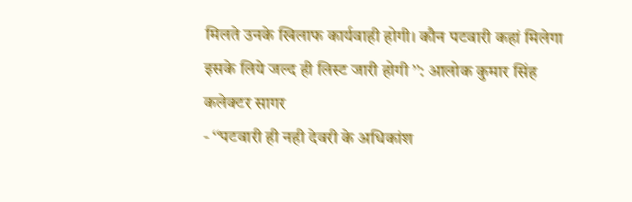मिलते उनके खिलाफ कार्यवाही होगी। कौन पटवारी कहां मिलेगा इसके लिये जल्द ही लिस्ट जारी होगी ’’: आलोक कुमार सिंह कलेक्टर सागर
- ‘‘पटवारी ही नही देवरी के अधिकांश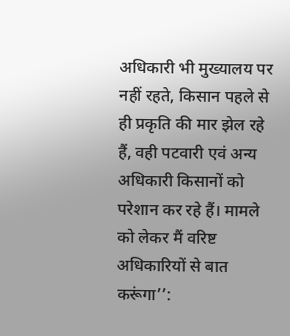अधिकारी भी मुख्यालय पर नहीं रहते, किसान पहले से ही प्रकृति की मार झेल रहे हैं, वही पटवारी एवं अन्य अधिकारी किसानों को परेशान कर रहे हैं। मामले को लेकर मैं वरिष्ट अधिकारियों से बात करूंगा’’: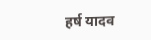हर्ष यादव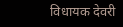विधायक देवरी